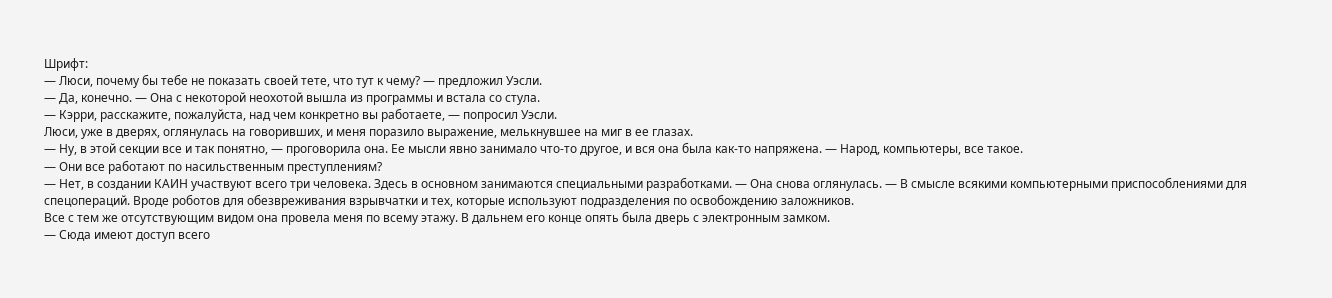Шрифт:
— Люси, почему бы тебе не показать своей тете, что тут к чему? — предложил Уэсли.
— Да, конечно. — Она с некоторой неохотой вышла из программы и встала со стула.
— Кэрри, расскажите, пожалуйста, над чем конкретно вы работаете, — попросил Уэсли.
Люси, уже в дверях, оглянулась на говоривших, и меня поразило выражение, мелькнувшее на миг в ее глазах.
— Ну, в этой секции все и так понятно, — проговорила она. Ее мысли явно занимало что-то другое, и вся она была как-то напряжена. — Народ, компьютеры, все такое.
— Они все работают по насильственным преступлениям?
— Нет, в создании КАИН участвуют всего три человека. Здесь в основном занимаются специальными разработками. — Она снова оглянулась. — В смысле всякими компьютерными приспособлениями для спецопераций. Вроде роботов для обезвреживания взрывчатки и тех, которые используют подразделения по освобождению заложников.
Все с тем же отсутствующим видом она провела меня по всему этажу. В дальнем его конце опять была дверь с электронным замком.
— Сюда имеют доступ всего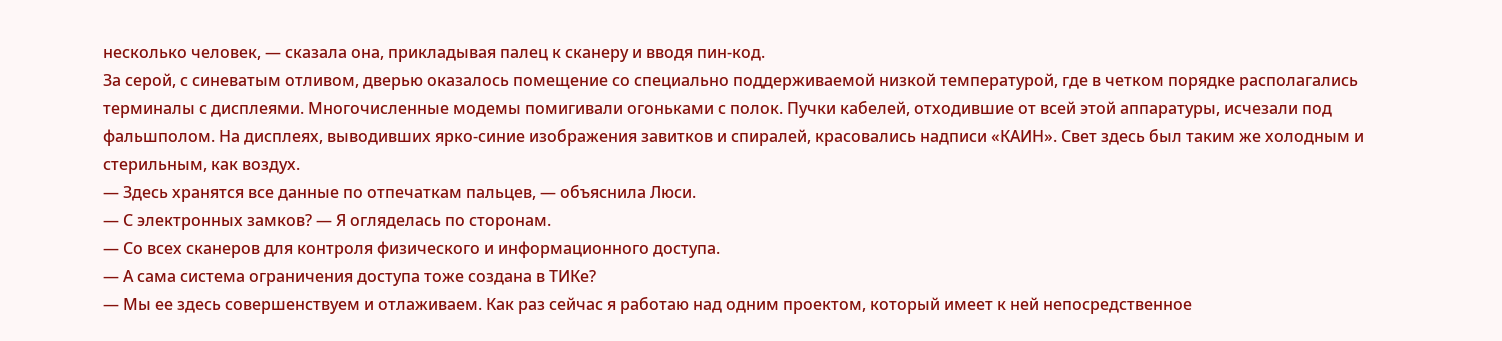несколько человек, — сказала она, прикладывая палец к сканеру и вводя пин-код.
За серой, с синеватым отливом, дверью оказалось помещение со специально поддерживаемой низкой температурой, где в четком порядке располагались терминалы с дисплеями. Многочисленные модемы помигивали огоньками с полок. Пучки кабелей, отходившие от всей этой аппаратуры, исчезали под фальшполом. На дисплеях, выводивших ярко-синие изображения завитков и спиралей, красовались надписи «КАИН». Свет здесь был таким же холодным и стерильным, как воздух.
— Здесь хранятся все данные по отпечаткам пальцев, — объяснила Люси.
— С электронных замков? — Я огляделась по сторонам.
— Со всех сканеров для контроля физического и информационного доступа.
— А сама система ограничения доступа тоже создана в ТИКе?
— Мы ее здесь совершенствуем и отлаживаем. Как раз сейчас я работаю над одним проектом, который имеет к ней непосредственное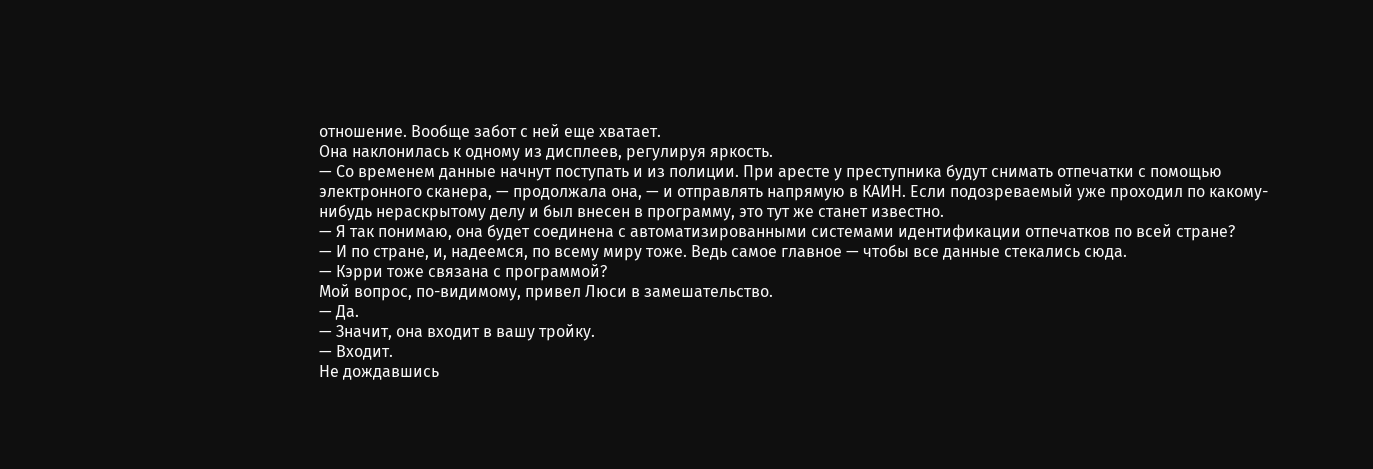отношение. Вообще забот с ней еще хватает.
Она наклонилась к одному из дисплеев, регулируя яркость.
— Со временем данные начнут поступать и из полиции. При аресте у преступника будут снимать отпечатки с помощью электронного сканера, — продолжала она, — и отправлять напрямую в КАИН. Если подозреваемый уже проходил по какому-нибудь нераскрытому делу и был внесен в программу, это тут же станет известно.
— Я так понимаю, она будет соединена с автоматизированными системами идентификации отпечатков по всей стране?
— И по стране, и, надеемся, по всему миру тоже. Ведь самое главное — чтобы все данные стекались сюда.
— Кэрри тоже связана с программой?
Мой вопрос, по-видимому, привел Люси в замешательство.
— Да.
— Значит, она входит в вашу тройку.
— Входит.
Не дождавшись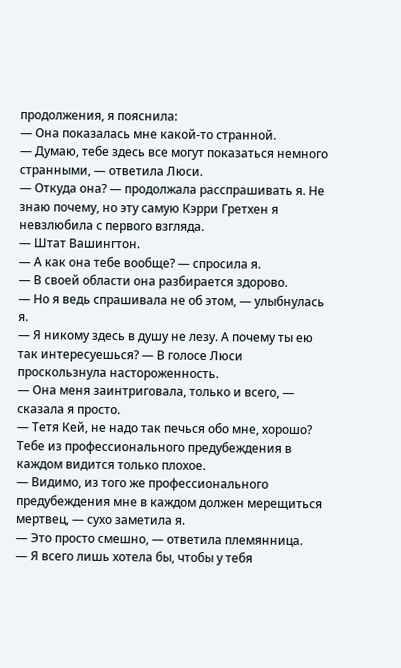продолжения, я пояснила:
— Она показалась мне какой-то странной.
— Думаю, тебе здесь все могут показаться немного странными, — ответила Люси.
— Откуда она? — продолжала расспрашивать я. Не знаю почему, но эту самую Кэрри Гретхен я невзлюбила с первого взгляда.
— Штат Вашингтон.
— А как она тебе вообще? — спросила я.
— В своей области она разбирается здорово.
— Но я ведь спрашивала не об этом, — улыбнулась я.
— Я никому здесь в душу не лезу. А почему ты ею так интересуешься? — В голосе Люси проскользнула настороженность.
— Она меня заинтриговала, только и всего, — сказала я просто.
— Тетя Кей, не надо так печься обо мне, хорошо? Тебе из профессионального предубеждения в каждом видится только плохое.
— Видимо, из того же профессионального предубеждения мне в каждом должен мерещиться мертвец, — сухо заметила я.
— Это просто смешно, — ответила племянница.
— Я всего лишь хотела бы, чтобы у тебя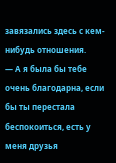завязались здесь с кем-нибудь отношения.
— А я была бы тебе очень благодарна, если бы ты перестала беспокоиться, есть у меня друзья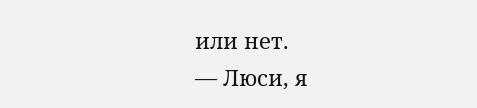или нет.
— Люси, я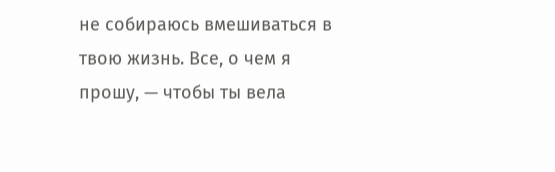не собираюсь вмешиваться в твою жизнь. Все, о чем я прошу, — чтобы ты вела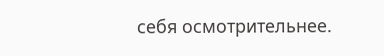себя осмотрительнее.